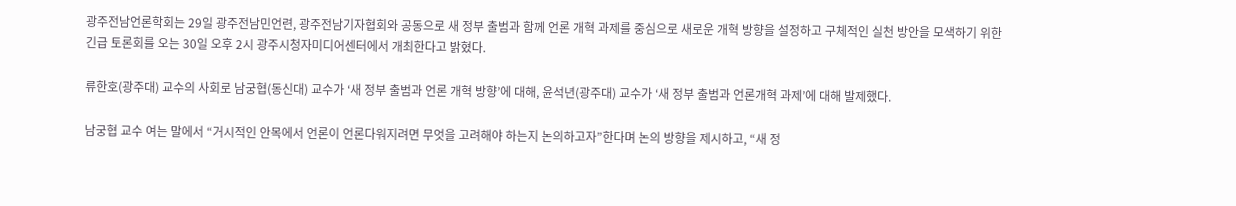광주전남언론학회는 29일 광주전남민언련, 광주전남기자협회와 공동으로 새 정부 출범과 함께 언론 개혁 과제를 중심으로 새로운 개혁 방향을 설정하고 구체적인 실천 방안을 모색하기 위한 긴급 토론회를 오는 30일 오후 2시 광주시청자미디어센터에서 개최한다고 밝혔다.

류한호(광주대) 교수의 사회로 남궁협(동신대) 교수가 ‘새 정부 출범과 언론 개혁 방향’에 대해, 윤석년(광주대) 교수가 ‘새 정부 출범과 언론개혁 과제’에 대해 발제했다.

남궁협 교수 여는 말에서 “거시적인 안목에서 언론이 언론다워지려면 무엇을 고려해야 하는지 논의하고자”한다며 논의 방향을 제시하고, “새 정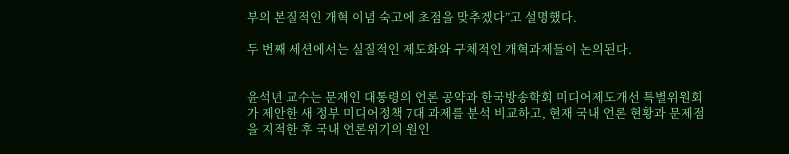부의 본질적인 개혁 이념 숙고에 초점을 맞추겠다”고 설명했다.

두 번째 세션에서는 실질적인 제도화와 구체적인 개혁과제들이 논의된다.


윤석년 교수는 문재인 대통령의 언론 공약과 한국방송학회 미디어제도개선 특별위원회가 제안한 새 정부 미디어정책 7대 과제를 분석 비교하고, 현재 국내 언론 현황과 문제점을 지적한 후 국내 언론위기의 원인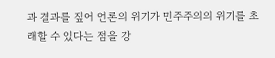과 결과를 짚어 언론의 위기가 민주주의의 위기를 초래할 수 있다는 점을 강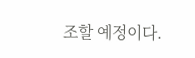조할 예정이다.